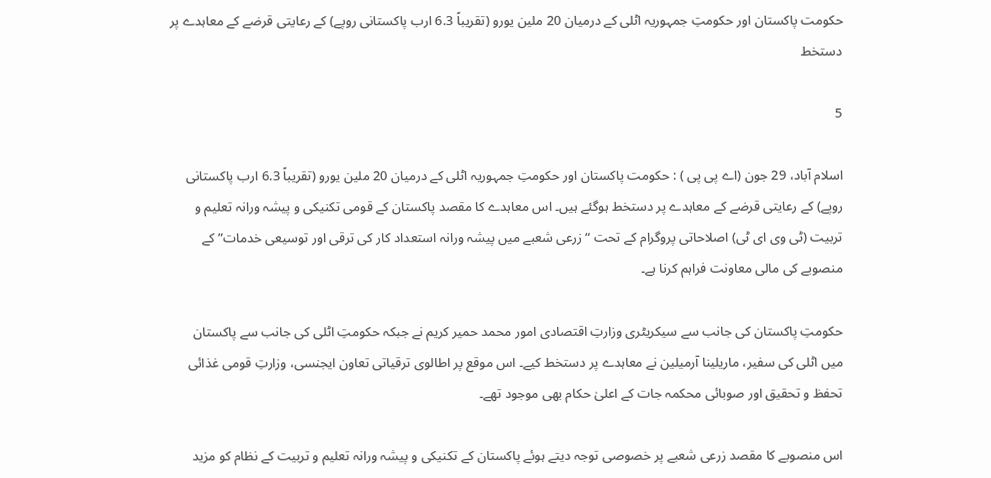حکومت پاکستان اور حکومتِ جمہوریہ اٹلی کے درمیان 20 ملین یورو (تقریباً 6.3 ارب پاکستانی روپے) کے رعایتی قرضے کے معاہدے پر دستخط

5

اسلام آباد، 29 جون (اے پی پی ) : حکومت پاکستان اور حکومتِ جمہوریہ اٹلی کے درمیان 20 ملین یورو (تقریباً 6.3 ارب پاکستانی روپے) کے رعایتی قرضے کے معاہدے پر دستخط ہوگئے ہیں۔ اس معاہدے کا مقصد پاکستان کے قومی تکنیکی و پیشہ ورانہ تعلیم و تربیت (ٹی وی ای ٹی) اصلاحاتی پروگرام کے تحت “زرعی شعبے میں پیشہ ورانہ استعداد کار کی ترقی اور توسیعی خدمات” کے منصوبے کی مالی معاونت فراہم کرنا ہے۔

حکومتِ پاکستان کی جانب سے سیکریٹری وزارتِ اقتصادی امور محمد حمیر کریم نے جبکہ حکومتِ اٹلی کی جانب سے پاکستان میں اٹلی کی سفیر، ماریلینا آرمیلین نے معاہدے پر دستخط کیے۔ اس موقع پر اطالوی ترقیاتی تعاون ایجنسی، وزارتِ قومی غذائی تحفظ و تحقیق اور صوبائی محکمہ جات کے اعلیٰ حکام بھی موجود تھے۔

اس منصوبے کا مقصد زرعی شعبے پر خصوصی توجہ دیتے ہوئے پاکستان کے تکنیکی و پیشہ ورانہ تعلیم و تربیت کے نظام کو مزید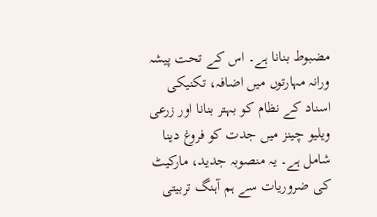مضبوط بنانا ہے۔ اس کے تحت پیشہ ورانہ مہارتوں میں اضافہ، تکنیکی اسناد کے نظام کو بہتر بنانا اور زرعی ویلیو چینز میں جدت کو فروغ دینا شامل ہے۔ یہ منصوبہ جدید، مارکیٹ کی ضروریات سے ہم آہنگ تربیتی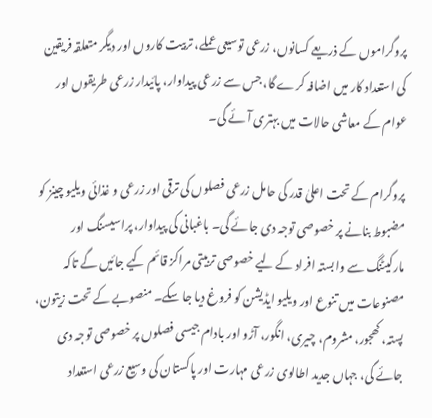پروگراموں کے ذریعے کسانوں، زرعی توسیعی عملے، تربیت کاروں اور دیگر متعلقہ فریقین کی استعداد کار میں اضافہ کرے گا، جس سے زرعی پیداوار، پائیدار زرعی طریقوں اور عوام کے معاشی حالات میں بہتری آئے گی۔

پروگرام کے تحت اعلیٰ قدر کی حامل زرعی فصلوں کی ترقی اور زرعی و غذائی ویلیو چینز کو مضبوط بنانے پر خصوصی توجہ دی جائے گی۔ باغبانی کی پیداوار، پراسیسنگ اور مارکیٹنگ سے وابستہ افراد کے لیے خصوصی تربیتی مراکز قائم کیے جائیں گے تاکہ مصنوعات میں تنوع اور ویلیو ایڈیشن کو فروغ دیا جا سکے۔ منصوبے کے تحت زیتون، پستہ، کھجور، مشروم، چیری، انگور، آڑو اور بادام جیسی فصلوں پر خصوصی توجہ دی جائے گی، جہاں جدید اطالوی زرعی مہارت اور پاکستان کی وسیع زرعی استعداد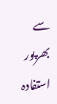سے بھرپور استفادہ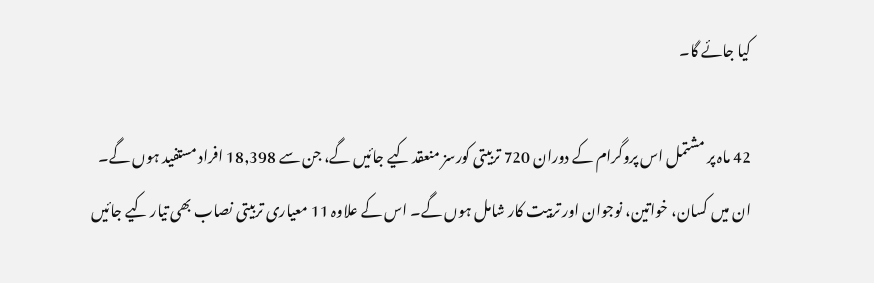کیا جائے گا۔

42 ماہ پر مشتمل اس پروگرام کے دوران 720 تربیتی کورسز منعقد کیے جائیں گے، جن سے 18,398 افراد مستفید ہوں گے۔ ان میں کسان، خواتین، نوجوان اور تربیت کار شامل ہوں گے۔ اس کے علاوہ 11 معیاری تربیتی نصاب بھی تیار کیے جائیں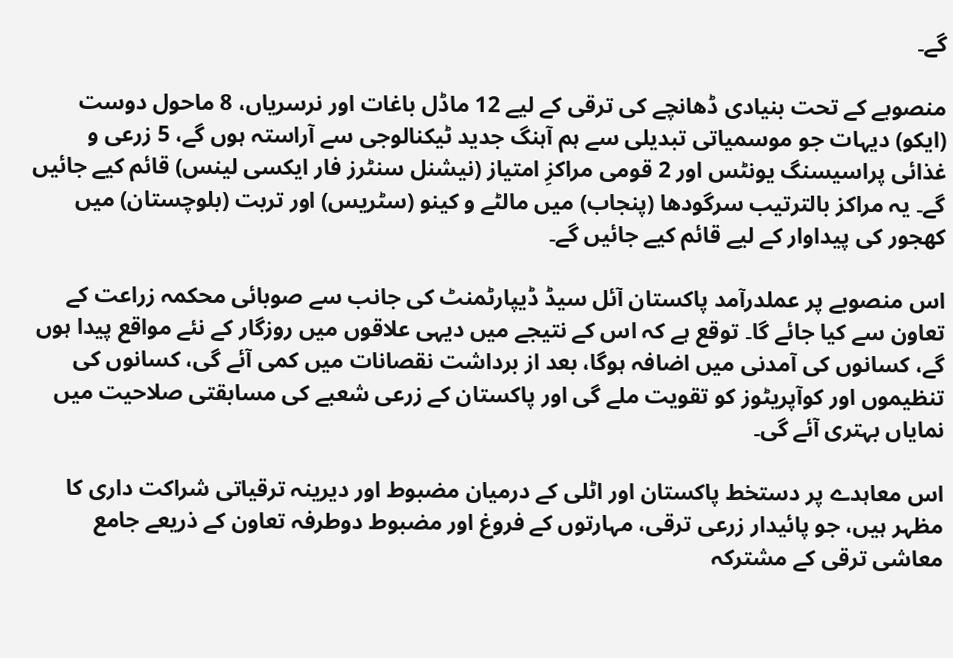گے۔

منصوبے کے تحت بنیادی ڈھانچے کی ترقی کے لیے 12 ماڈل باغات اور نرسریاں، 8 ماحول دوست (ایکو) دیہات جو موسمیاتی تبدیلی سے ہم آہنگ جدید ٹیکنالوجی سے آراستہ ہوں گے، 5 زرعی و غذائی پراسیسنگ یونٹس اور 2 قومی مراکزِ امتیاز (نیشنل سنٹرز فار ایکسی لینس) قائم کیے جائیں گے۔ یہ مراکز بالترتیب سرگودھا (پنجاب) میں مالٹے و کینو (سٹریس) اور تربت (بلوچستان) میں کھجور کی پیداوار کے لیے قائم کیے جائیں گے۔

اس منصوبے پر عملدرآمد پاکستان آئل سیڈ ڈیپارٹمنٹ کی جانب سے صوبائی محکمہ زراعت کے تعاون سے کیا جائے گا۔ توقع ہے کہ اس کے نتیجے میں دیہی علاقوں میں روزگار کے نئے مواقع پیدا ہوں گے، کسانوں کی آمدنی میں اضافہ ہوگا، بعد از برداشت نقصانات میں کمی آئے گی، کسانوں کی تنظیموں اور کوآپریٹوز کو تقویت ملے گی اور پاکستان کے زرعی شعبے کی مسابقتی صلاحیت میں نمایاں بہتری آئے گی۔

اس معاہدے پر دستخط پاکستان اور اٹلی کے درمیان مضبوط اور دیرینہ ترقیاتی شراکت داری کا مظہر ہیں، جو پائیدار زرعی ترقی، مہارتوں کے فروغ اور مضبوط دوطرفہ تعاون کے ذریعے جامع معاشی ترقی کے مشترکہ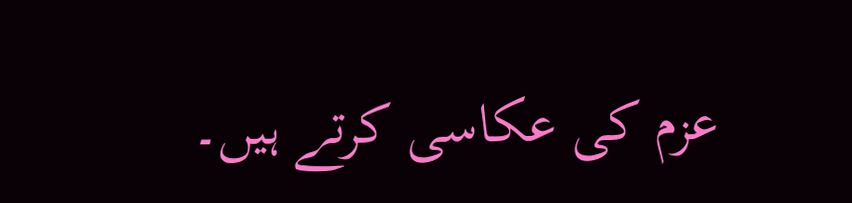عزم کی عکاسی کرتے ہیں۔